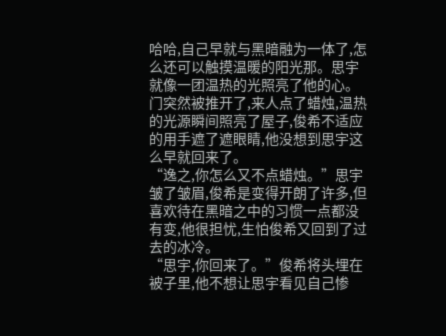哈哈,自己早就与黑暗融为一体了,怎么还可以触摸温暖的阳光那。思宇就像一团温热的光照亮了他的心。
门突然被推开了,来人点了蜡烛,温热的光源瞬间照亮了屋子,俊希不适应的用手遮了遮眼睛,他没想到思宇这么早就回来了。
“逸之,你怎么又不点蜡烛。”思宇皱了皱眉,俊希是变得开朗了许多,但喜欢待在黑暗之中的习惯一点都没有变,他很担忧,生怕俊希又回到了过去的冰冷。
“思宇,你回来了。”俊希将头埋在被子里,他不想让思宇看见自己惨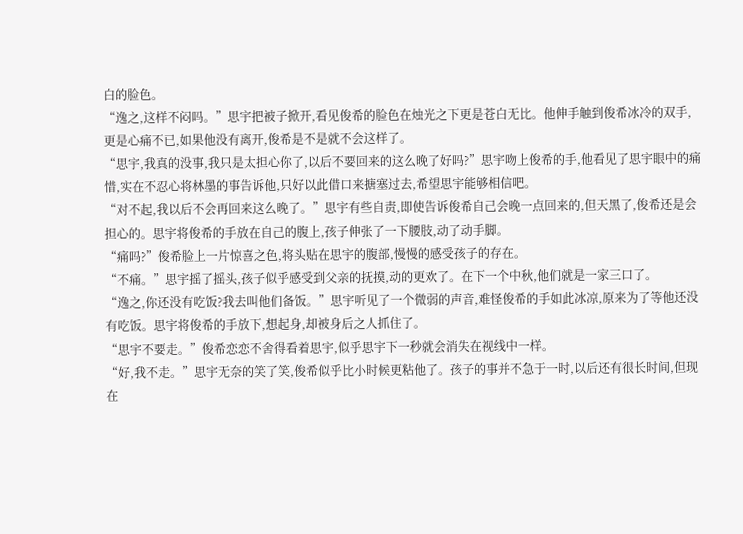白的脸色。
“逸之,这样不闷吗。”思宇把被子掀开,看见俊希的脸色在烛光之下更是苍白无比。他伸手触到俊希冰冷的双手,更是心痛不已,如果他没有离开,俊希是不是就不会这样了。
“思宇,我真的没事,我只是太担心你了,以后不要回来的这么晚了好吗?”思宇吻上俊希的手,他看见了思宇眼中的痛惜,实在不忍心将林墨的事告诉他,只好以此借口来搪塞过去,希望思宇能够相信吧。
“对不起,我以后不会再回来这么晚了。”思宇有些自责,即使告诉俊希自己会晚一点回来的,但天黑了,俊希还是会担心的。思宇将俊希的手放在自己的腹上,孩子伸张了一下腰肢,动了动手脚。
“痛吗?”俊希脸上一片惊喜之色,将头贴在思宇的腹部,慢慢的感受孩子的存在。
“不痛。”思宇摇了摇头,孩子似乎感受到父亲的抚摸,动的更欢了。在下一个中秋,他们就是一家三口了。
“逸之,你还没有吃饭?我去叫他们备饭。”思宇听见了一个微弱的声音,难怪俊希的手如此冰凉,原来为了等他还没有吃饭。思宇将俊希的手放下,想起身,却被身后之人抓住了。
“思宇不要走。”俊希恋恋不舍得看着思宇,似乎思宇下一秒就会消失在视线中一样。
“好,我不走。”思宇无奈的笑了笑,俊希似乎比小时候更粘他了。孩子的事并不急于一时,以后还有很长时间,但现在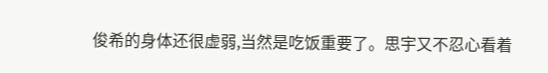俊希的身体还很虚弱,当然是吃饭重要了。思宇又不忍心看着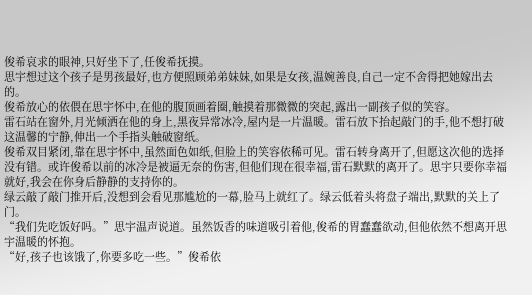俊希哀求的眼神,只好坐下了,任俊希抚摸。
思宇想过这个孩子是男孩最好,也方便照顾弟弟妹妹,如果是女孩,温婉善良,自己一定不舍得把她嫁出去的。
俊希放心的依偎在思宇怀中,在他的腹顶画着圈,触摸着那微微的突起,露出一副孩子似的笑容。
雷石站在窗外,月光倾洒在他的身上,黑夜异常冰冷,屋内是一片温暖。雷石放下抬起敲门的手,他不想打破这温馨的宁静,伸出一个手指头触破窗纸。
俊希双目紧闭,靠在思宇怀中,虽然面色如纸,但脸上的笑容依稀可见。雷石转身离开了,但愿这次他的选择没有错。或许俊希以前的冰冷是被逼无奈的伤害,但他们现在很幸福,雷石默默的离开了。思宇只要你幸福就好,我会在你身后静静的支持你的。
绿云敲了敲门推开后,没想到会看见那尴尬的一幕,脸马上就红了。绿云低着头将盘子端出,默默的关上了门。
“我们先吃饭好吗。”思宇温声说道。虽然饭香的味道吸引着他,俊希的胃蠢蠢欲动,但他依然不想离开思宇温暖的怀抱。
“好,孩子也该饿了,你要多吃一些。”俊希依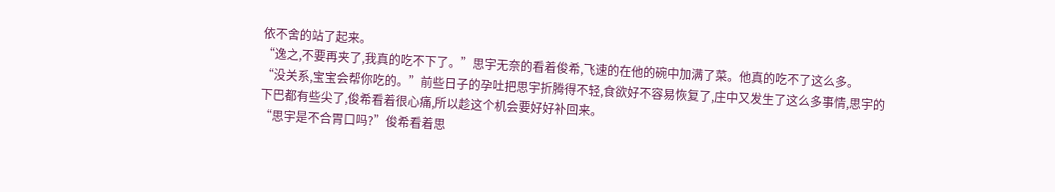依不舍的站了起来。
“逸之,不要再夹了,我真的吃不下了。”思宇无奈的看着俊希,飞速的在他的碗中加满了菜。他真的吃不了这么多。
“没关系,宝宝会帮你吃的。”前些日子的孕吐把思宇折腾得不轻,食欲好不容易恢复了,庄中又发生了这么多事情,思宇的下巴都有些尖了,俊希看着很心痛,所以趁这个机会要好好补回来。
“思宇是不合胃口吗?”俊希看着思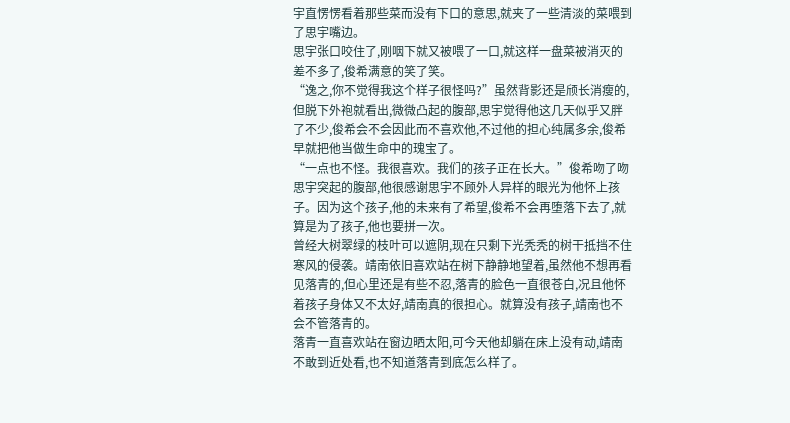宇直愣愣看着那些菜而没有下口的意思,就夹了一些清淡的菜喂到了思宇嘴边。
思宇张口咬住了,刚咽下就又被喂了一口,就这样一盘菜被消灭的差不多了,俊希满意的笑了笑。
“逸之,你不觉得我这个样子很怪吗?”虽然背影还是颀长消瘦的,但脱下外袍就看出,微微凸起的腹部,思宇觉得他这几天似乎又胖了不少,俊希会不会因此而不喜欢他,不过他的担心纯属多余,俊希早就把他当做生命中的瑰宝了。
“一点也不怪。我很喜欢。我们的孩子正在长大。”俊希吻了吻思宇突起的腹部,他很感谢思宇不顾外人异样的眼光为他怀上孩子。因为这个孩子,他的未来有了希望,俊希不会再堕落下去了,就算是为了孩子,他也要拼一次。
曾经大树翠绿的枝叶可以遮阴,现在只剩下光秃秃的树干抵挡不住寒风的侵袭。靖南依旧喜欢站在树下静静地望着,虽然他不想再看见落青的,但心里还是有些不忍,落青的脸色一直很苍白,况且他怀着孩子身体又不太好,靖南真的很担心。就算没有孩子,靖南也不会不管落青的。
落青一直喜欢站在窗边晒太阳,可今天他却躺在床上没有动,靖南不敢到近处看,也不知道落青到底怎么样了。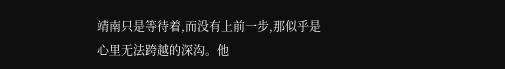靖南只是等待着,而没有上前一步,那似乎是心里无法跨越的深沟。他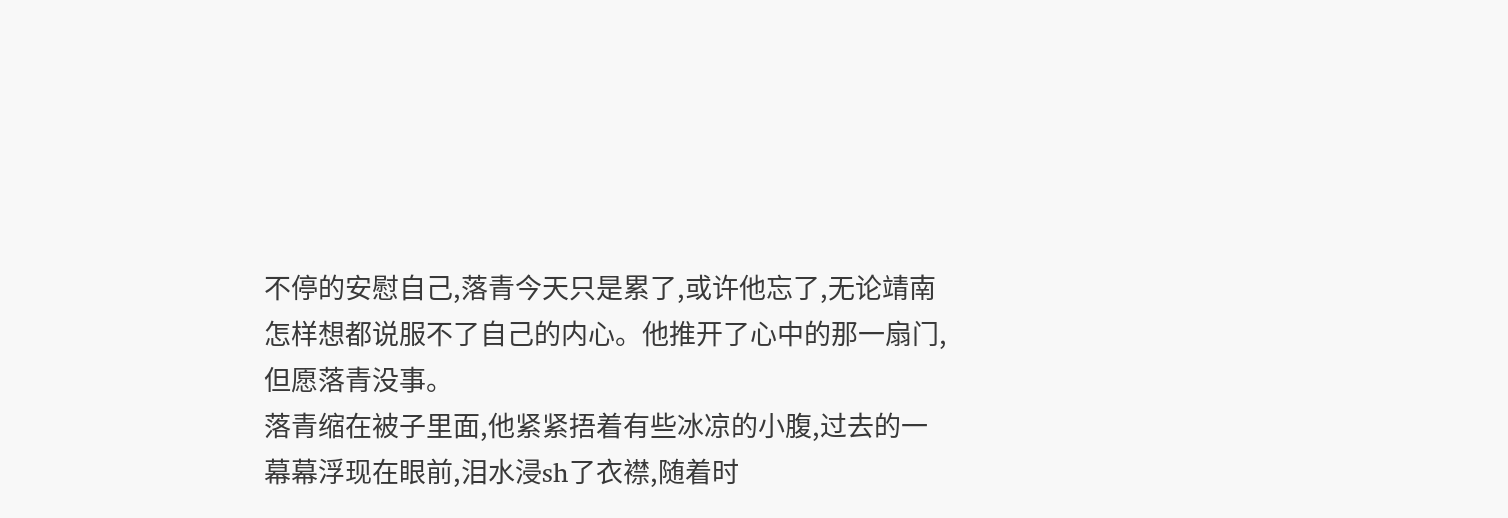不停的安慰自己,落青今天只是累了,或许他忘了,无论靖南怎样想都说服不了自己的内心。他推开了心中的那一扇门,但愿落青没事。
落青缩在被子里面,他紧紧捂着有些冰凉的小腹,过去的一幕幕浮现在眼前,泪水浸sh了衣襟,随着时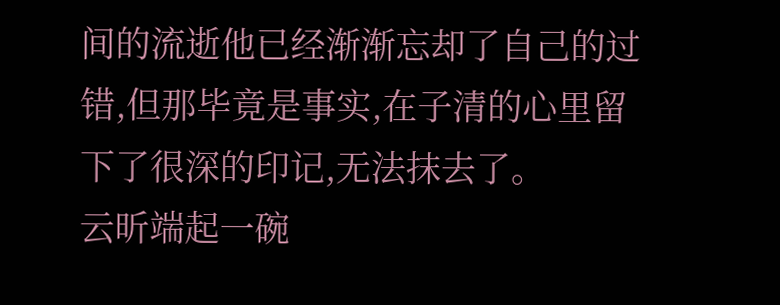间的流逝他已经渐渐忘却了自己的过错,但那毕竟是事实,在子清的心里留下了很深的印记,无法抹去了。
云昕端起一碗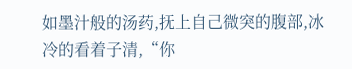如墨汁般的汤药,抚上自己微突的腹部,冰冷的看着子清,“你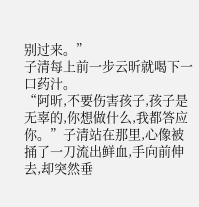别过来。”
子清每上前一步云昕就喝下一口药汁。
“阿昕,不要伤害孩子,孩子是无辜的,你想做什么,我都答应你。”子清站在那里,心像被捅了一刀流出鲜血,手向前伸去,却突然垂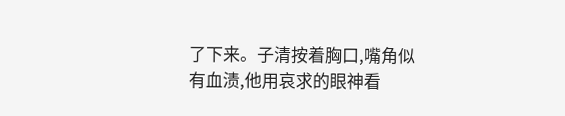了下来。子清按着胸口,嘴角似有血渍,他用哀求的眼神看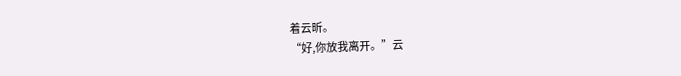着云昕。
“好,你放我离开。”云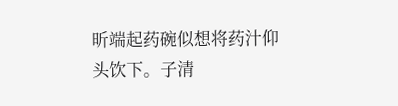昕端起药碗似想将药汁仰头饮下。子清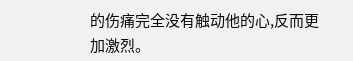的伤痛完全没有触动他的心,反而更加激烈。